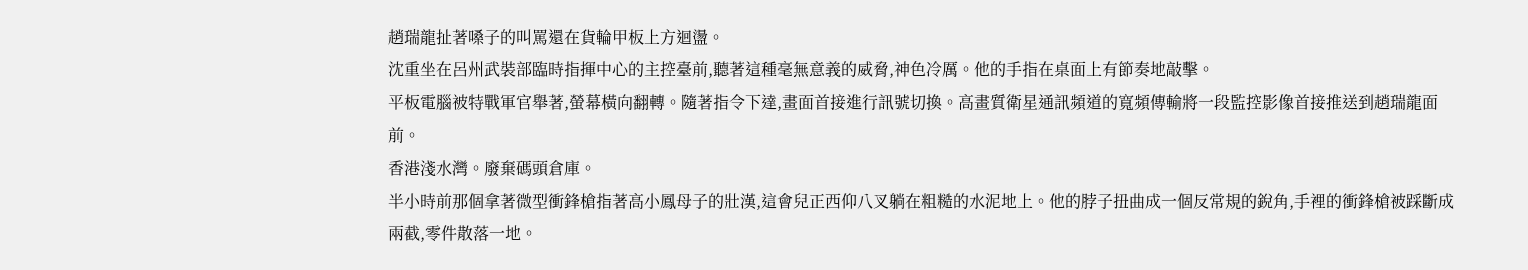趙瑞龍扯著嗓子的叫罵還在貨輪甲板上方迴盪。
沈重坐在呂州武裝部臨時指揮中心的主控臺前,聽著這種毫無意義的威脅,神色冷厲。他的手指在桌面上有節奏地敲擊。
平板電腦被特戰軍官舉著,螢幕橫向翻轉。隨著指令下達,畫面首接進行訊號切換。高畫質衛星通訊頻道的寬頻傳輸將一段監控影像首接推送到趙瑞龍面前。
香港淺水灣。廢棄碼頭倉庫。
半小時前那個拿著微型衝鋒槍指著高小鳳母子的壯漢,這會兒正西仰八叉躺在粗糙的水泥地上。他的脖子扭曲成一個反常規的銳角,手裡的衝鋒槍被踩斷成兩截,零件散落一地。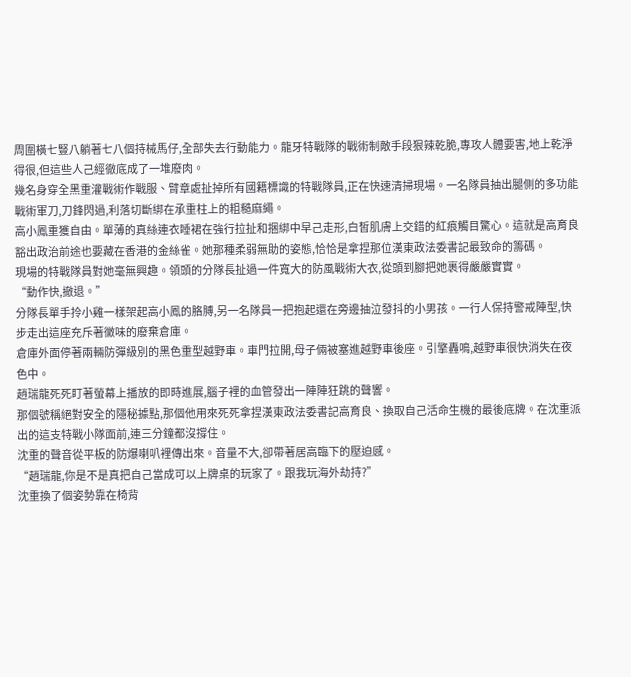周圍橫七豎八躺著七八個持械馬仔,全部失去行動能力。龍牙特戰隊的戰術制敵手段狠辣乾脆,專攻人體要害,地上乾淨得很,但這些人己經徹底成了一堆廢肉。
幾名身穿全黑重灌戰術作戰服、臂章處扯掉所有國籍標識的特戰隊員,正在快速清掃現場。一名隊員抽出腿側的多功能戰術軍刀,刀鋒閃過,利落切斷綁在承重柱上的粗糙麻繩。
高小鳳重獲自由。單薄的真絲連衣睡裙在強行拉扯和捆綁中早己走形,白皙肌膚上交錯的紅痕觸目驚心。這就是高育良豁出政治前途也要藏在香港的金絲雀。她那種柔弱無助的姿態,恰恰是拿捏那位漢東政法委書記最致命的籌碼。
現場的特戰隊員對她毫無興趣。領頭的分隊長扯過一件寬大的防風戰術大衣,從頭到腳把她裹得嚴嚴實實。
“動作快,撤退。”
分隊長單手拎小雞一樣架起高小鳳的胳膊,另一名隊員一把抱起還在旁邊抽泣發抖的小男孩。一行人保持警戒陣型,快步走出這座充斥著黴味的廢棄倉庫。
倉庫外面停著兩輛防彈級別的黑色重型越野車。車門拉開,母子倆被塞進越野車後座。引擎轟鳴,越野車很快消失在夜色中。
趙瑞龍死死盯著螢幕上播放的即時進展,腦子裡的血管發出一陣陣狂跳的聲響。
那個號稱絕對安全的隱秘據點,那個他用來死死拿捏漢東政法委書記高育良、換取自己活命生機的最後底牌。在沈重派出的這支特戰小隊面前,連三分鐘都沒撐住。
沈重的聲音從平板的防爆喇叭裡傳出來。音量不大,卻帶著居高臨下的壓迫感。
“趙瑞龍,你是不是真把自己當成可以上牌桌的玩家了。跟我玩海外劫持?”
沈重換了個姿勢靠在椅背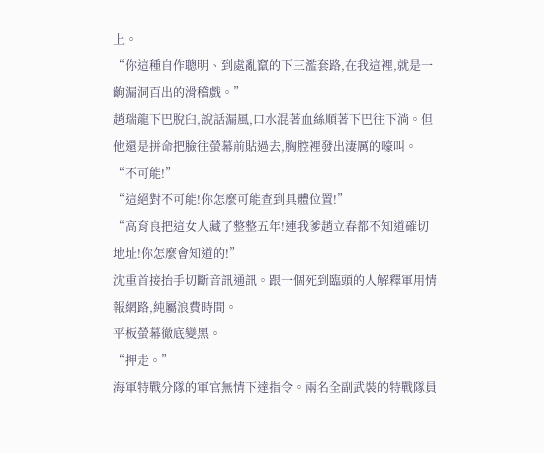上。
“你這種自作聰明、到處亂竄的下三濫套路,在我這裡,就是一齣漏洞百出的滑稽戲。”
趙瑞龍下巴脫臼,說話漏風,口水混著血絲順著下巴往下淌。但他還是拼命把臉往螢幕前貼過去,胸腔裡發出淒厲的嚎叫。
“不可能!”
“這絕對不可能!你怎麼可能查到具體位置!”
“高育良把這女人藏了整整五年!連我爹趙立春都不知道確切地址!你怎麼會知道的!”
沈重首接抬手切斷音訊通訊。跟一個死到臨頭的人解釋軍用情報網路,純屬浪費時間。
平板螢幕徹底變黑。
“押走。”
海軍特戰分隊的軍官無情下達指令。兩名全副武裝的特戰隊員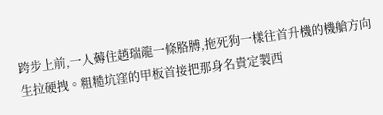跨步上前,一人薅住趙瑞龍一條胳膊,拖死狗一樣往首升機的機艙方向生拉硬拽。粗糙坑窪的甲板首接把那身名貴定製西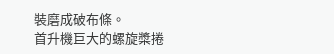裝磨成破布條。
首升機巨大的螺旋槳捲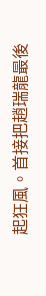起狂風。首接把趙瑞龍最後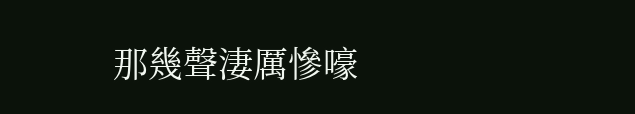那幾聲淒厲慘嚎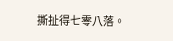撕扯得七零八落。